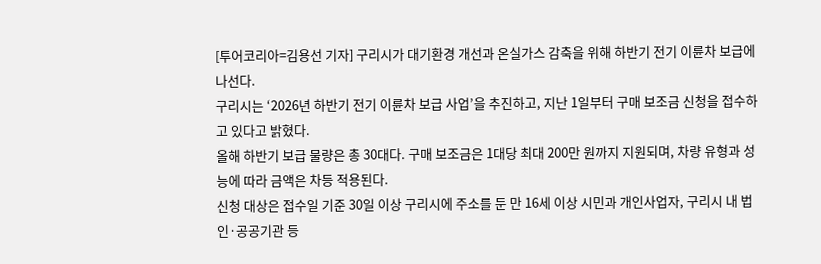[투어코리아=김용선 기자] 구리시가 대기환경 개선과 온실가스 감축을 위해 하반기 전기 이륜차 보급에 나선다.
구리시는 ‘2026년 하반기 전기 이륜차 보급 사업’을 추진하고, 지난 1일부터 구매 보조금 신청을 접수하고 있다고 밝혔다.
올해 하반기 보급 물량은 총 30대다. 구매 보조금은 1대당 최대 200만 원까지 지원되며, 차량 유형과 성능에 따라 금액은 차등 적용된다.
신청 대상은 접수일 기준 30일 이상 구리시에 주소를 둔 만 16세 이상 시민과 개인사업자, 구리시 내 법인·공공기관 등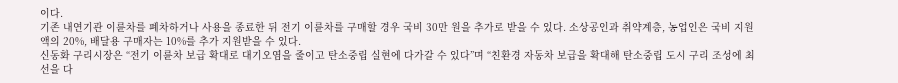이다.
기존 내연기관 이륜차를 폐차하거나 사용을 종료한 뒤 전기 이륜차를 구매할 경우 국비 30만 원을 추가로 받을 수 있다. 소상공인과 취약계층, 농업인은 국비 지원액의 20%, 배달용 구매자는 10%를 추가 지원받을 수 있다.
신동화 구리시장은 “전기 이륜차 보급 확대로 대기오염을 줄이고 탄소중립 실현에 다가갈 수 있다”며 “친환경 자동차 보급을 확대해 탄소중립 도시 구리 조성에 최선을 다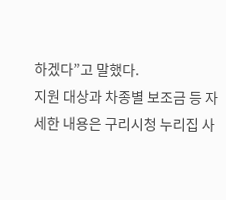하겠다”고 말했다.
지원 대상과 차종별 보조금 등 자세한 내용은 구리시청 누리집 사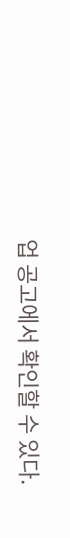업 공고에서 확인할 수 있다.